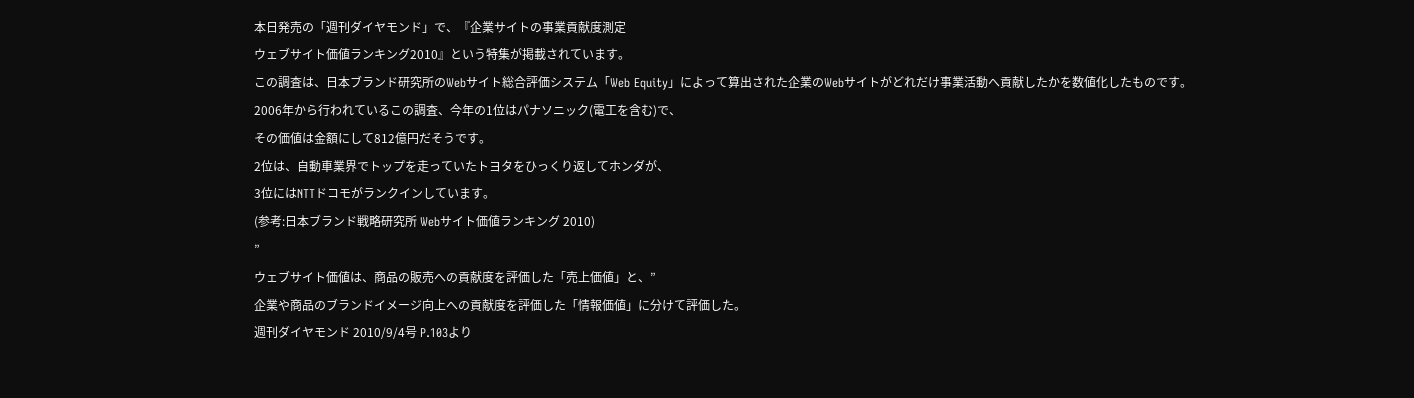本日発売の「週刊ダイヤモンド」で、『企業サイトの事業貢献度測定
ウェブサイト価値ランキング2010』という特集が掲載されています。
この調査は、日本ブランド研究所のWebサイト総合評価システム「Web Equity」によって算出された企業のWebサイトがどれだけ事業活動へ貢献したかを数値化したものです。
2006年から行われているこの調査、今年の1位はパナソニック(電工を含む)で、
その価値は金額にして812億円だそうです。
2位は、自動車業界でトップを走っていたトヨタをひっくり返してホンダが、
3位にはNTTドコモがランクインしています。
(参考:日本ブランド戦略研究所 Webサイト価値ランキング 2010)
”
ウェブサイト価値は、商品の販売への貢献度を評価した「売上価値」と、”
企業や商品のブランドイメージ向上への貢献度を評価した「情報価値」に分けて評価した。
週刊ダイヤモンド 2010/9/4号 P.103より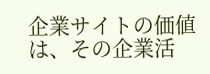企業サイトの価値は、その企業活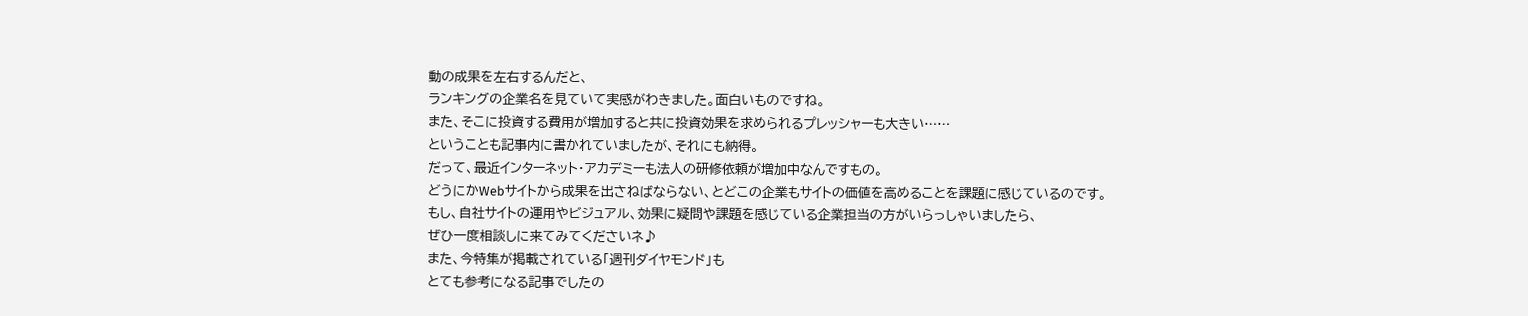動の成果を左右するんだと、
ランキングの企業名を見ていて実感がわきました。面白いものですね。
また、そこに投資する費用が増加すると共に投資効果を求められるプレッシャーも大きい……
ということも記事内に書かれていましたが、それにも納得。
だって、最近インターネット・アカデミーも法人の研修依頼が増加中なんですもの。
どうにかWebサイトから成果を出さねばならない、とどこの企業もサイトの価値を高めることを課題に感じているのです。
もし、自社サイトの運用やビジュアル、効果に疑問や課題を感じている企業担当の方がいらっしゃいましたら、
ぜひ一度相談しに来てみてくださいネ♪
また、今特集が掲載されている「週刊ダイヤモンド」も
とても参考になる記事でしたの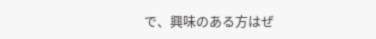で、興味のある方はぜ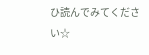ひ読んでみてください☆